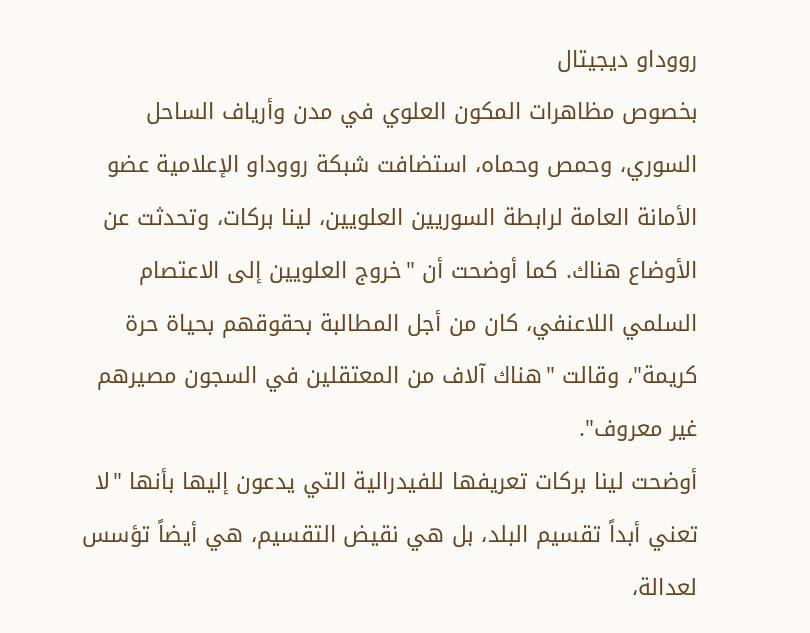رووداو ديجيتال
بخصوص مظاهرات المكون العلوي في مدن وأرياف الساحل السوري، وحمص وحماه، استضافت شبكة رووداو الإعلامية عضو الأمانة العامة لرابطة السوريين العلويين، لينا بركات، وتحدثت عن الأوضاع هناك. كما أوضحت أن "خروج العلويين إلى الاعتصام السلمي اللاعنفي، كان من أجل المطالبة بحقوقهم بحياة حرة كريمة"، وقالت "هناك آلاف من المعتقلين في السجون مصيرهم غير معروف".
أوضحت لينا بركات تعريفها للفيدرالية التي يدعون إليها بأنها "لا تعني أبداً تقسيم البلد، بل هي نقيض التقسيم، هي أيضاً تؤسس لعدالة،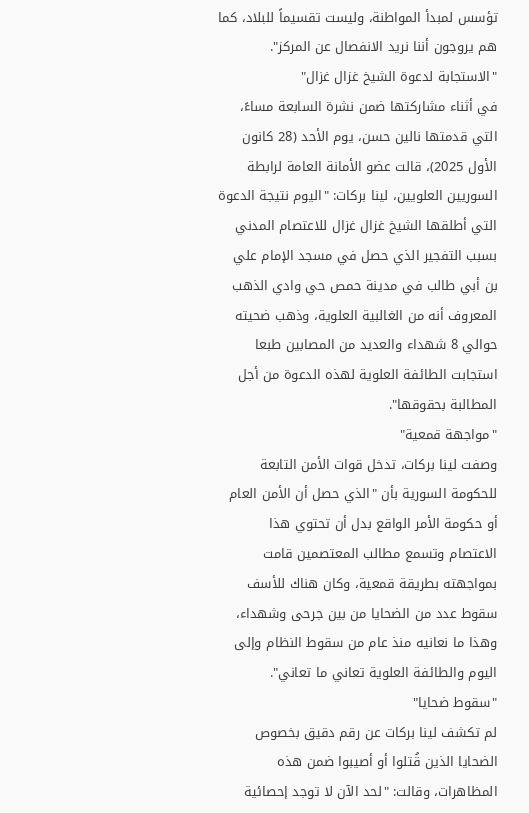تؤسس لمبدأ المواطنة، وليست تقسيماً للبلاد، كما هم يروجون أننا نريد الانفصال عن المركز".
"الاستجابة لدعوة الشيخ غزال غزال"
في أثناء مشاركتها ضمن نشرة السابعة مساءً، التي قدمتها نالين حسن، يوم الأحد (28 كانون الأول 2025)، قالت عضو الأمانة العامة لرابطة السوريين العلويين، لينا بركات: "اليوم نتيجة الدعوة التي أطلقها الشيخ غزال غزال للاعتصام المدني بسبب التفجير الذي حصل في مسجد الإمام علي بن أبي طالب في مدينة حمص حي وادي الذهب المعروف أنه من الغالبية العلوية، وذهب ضحيته حوالي 8 شهداء والعديد من المصابين طبعا استجابت الطائفة العلوية لهذه الدعوة من أجل المطالبة بحقوقها".
"مواجهة قمعية"
وصفت لينا بركات، تدخل قوات الأمن التابعة للحكومة السورية بأن "الذي حصل أن الأمن العام أو حكومة الأمر الواقع بدل أن تحتوي هذا الاعتصام وتسمع مطالب المعتصمين قامت بمواجهته بطريقة قمعية، وكان هناك للأسف سقوط عدد من الضحايا من بين جرحى وشهداء، وهذا ما نعانيه منذ عام من سقوط النظام وإلى اليوم والطائفة العلوية تعاني ما تعاني".
"سقوط ضحايا"
لم تكشف لينا بركات عن رقم دقيق بخصوص الضحايا الذين قُتلوا أو أصيبوا ضمن هذه المظاهرات، وقالت: "لحد الآن لا توجد إحصائية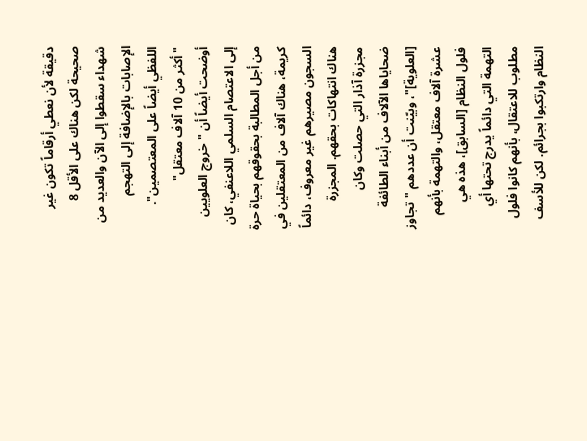دقيقة لأن نعطي أرقاماً تكون غير صحيحة لكن هناك على الأقل 8 شهداء سقطوا إلى الآن والعديد من الإصابات بالإضافة إلى التهجم اللفظي أيضاً على المعتصمين".
"أكثر من 10 آلاف معتقل"
أوضحت أيضاً أن "خروج العلويين إلى الاعتصام السلمي اللاعنفي، كان من أجل المطالبة بحقوقهم بحياة حرة كريمة، هناك آلاف من المعتقلين في السجون مصيرهم غير معروف، دائماً هناك انتهاكات بحقهم. المجزرة مجزرة آذار التي حصلت وكان ضحاياها الآلاف من أبناء الطائفة [العلوية]"، وبيّنت أن عددهم "تجاوز عشرة آلاف معتقل، والتهمة بأنهم فلول النظام [السابق]، هذه هي التهمة التي دائماً يدرج تحتها أي مطلوب للاعتقال، بأنهم كانوا فلول النظام وارتكبوا بجرائم. لكن للأسف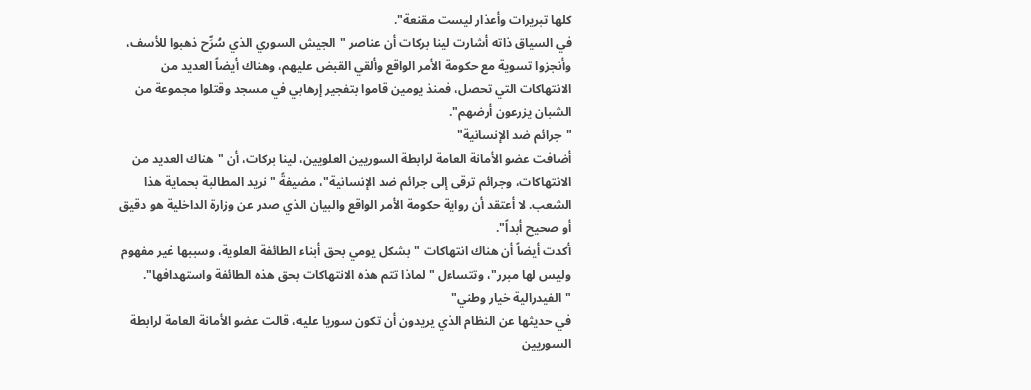كلها تبريرات وأعذار ليست مقنعة".
في السياق ذاته أشارت لينا بركات أن عناصر "الجيش السوري الذي سُرِّح ذهبوا للأسف، وأنجزوا تسوية مع حكومة الأمر الواقع وألقي القبض عليهم، وهناك أيضاً العديد من الانتهاكات التي تحصل، فمنذ يومين قاموا بتفجير إرهابي في مسجد وقتلوا مجموعة من الشبان يزرعون أرضهم".
"جرائم ضد الإنسانية"
أضافت عضو الأمانة العامة لرابطة السوريين العلويين، لينا بركات، أن "هناك العديد من الانتهاكات، وجرائم ترقى إلى جرائم ضد الإنسانية"، مضيفةً "نريد المطالبة بحماية هذا الشعب. لا أعتقد أن رواية حكومة الأمر الواقع والبيان الذي صدر عن وزارة الداخلية هو دقيق أو صحيح أبداً".
أكدت أيضاً أن هناك انتهاكات "بشكل يومي بحق أبناء الطائفة العلوية، وسببها غير مفهوم وليس لها مبرر"، وتتساءل "لماذا تتم هذه الانتهاكات بحق هذه الطائفة واستهدافها".
"الفيدرالية خيار وطني"
في حديثها عن النظام الذي يريدون أن تكون سوريا عليه، قالت عضو الأمانة العامة لرابطة السوريين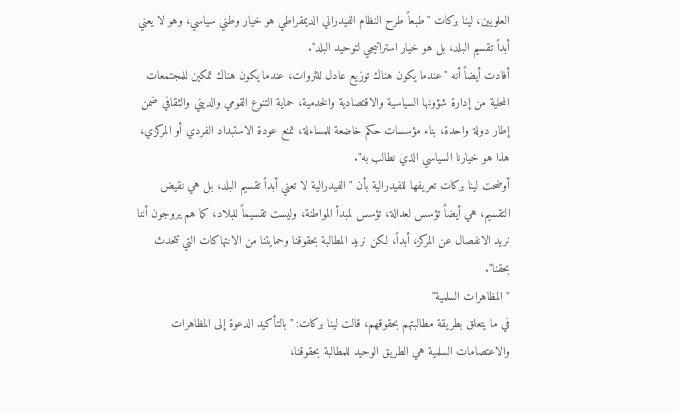العلويين، لينا بركات "طبعاً طرح النظام الفيدرالي الديمقراطي هو خيار وطني سياسي، وهو لا يعني أبداً تقسيم البلد، بل هو خيار استراتيجي لتوحيد البلد".
أفادت أيضاً أنه "عندما يكون هناك توزيع عادل للثروات، عندما يكون هناك تمكين للمجتمعات المحلية من إدارة شؤونها السياسية والاقتصادية والخدمية، حماية التنوع القومي والديني والثقافي ضمن إطار دولة واحدة، بناء مؤسسات حكم خاضعة للمساءلة، تمنع عودة الاستبداد الفردي أو المركزي، هذا هو خيارنا السياسي الذي نطالب به".
أوضحت لينا بركات تعريفها للفيدرالية بأن "الفيدرالية لا تعني أبداً تقسيم البلد، بل هي نقيض التقسيم، هي أيضاً تؤسس لعدالة، تؤسس لمبدأ المواطنة، وليست تقسيماً للبلاد، كما هم يروجون أننا نريد الانفصال عن المركز، أبداً، لكن نريد المطالبة بحقوقنا وحمايتنا من الانتهاكات التي تتحدث بحقنا".
"المظاهرات السلمية"
في ما يتعلق بطريقة مطالبتهم بحقوقهم، قالت لينا بركات: "بالتأكيد الدعوة إلى المظاهرات والاعتصامات السلمية هي الطريق الوحيد للمطالبة بحقوقنا،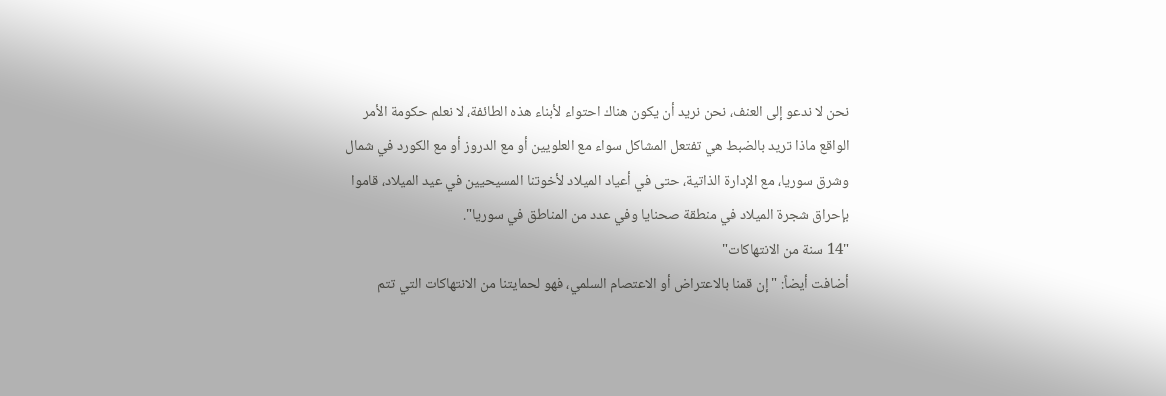نحن لا ندعو إلى العنف، نحن نريد أن يكون هناك احتواء لأبناء هذه الطائفة، لا نعلم حكومة الأمر الواقع ماذا تريد بالضبط هي تفتعل المشاكل سواء مع العلويين أو مع الدروز أو مع الكورد في شمال وشرق سوريا، مع الإدارة الذاتية، حتى في أعياد الميلاد لأخوتنا المسيحيين في عيد الميلاد، قاموا بإحراق شجرة الميلاد في منطقة صحنايا وفي عدد من المناطق في سوريا".
"14 سنة من الانتهاكات"
أضافت أيضاً: "إن قمنا بالاعتراض أو الاعتصام السلمي، فهو لحمايتنا من الانتهاكات التي تتم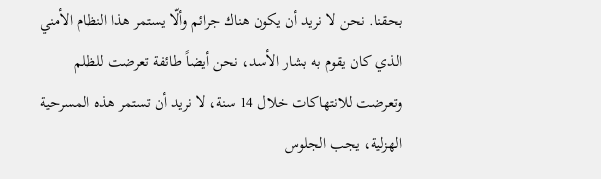بحقنا. نحن لا نريد أن يكون هناك جرائم وألّا يستمر هذا النظام الأمني الذي كان يقوم به بشار الأسد، نحن أيضاً طائفة تعرضت للظلم وتعرضت للانتهاكات خلال 14 سنة، لا نريد أن تستمر هذه المسرحية الهزلية، يجب الجلوس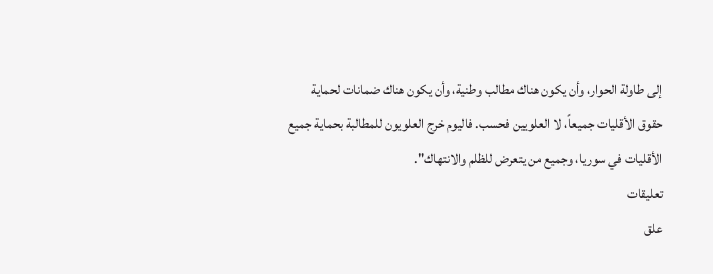إلى طاولة الحوار، وأن يكون هناك مطالب وطنية، وأن يكون هناك ضمانات لحماية حقوق الأقليات جميعاً، لا العلويين فحسب. فاليوم خرج العلويون للمطالبة بحماية جميع الأقليات في سوريا، وجميع من يتعرض للظلم والانتهاك".
تعليقات
علق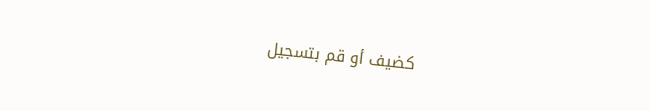كضيف أو قم بتسجيل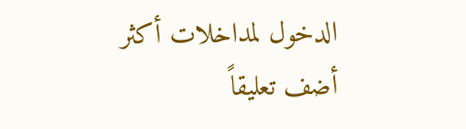الدخول لمداخلات أكثر
أضف تعليقاً